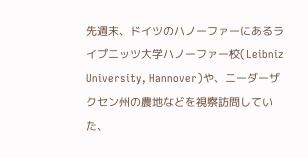先週末、ドイツのハノーファーにあるライプニッツ大学ハノーファー校(Leibniz University, Hannover)や、ニーダーザクセン州の農地などを視察訪問していた、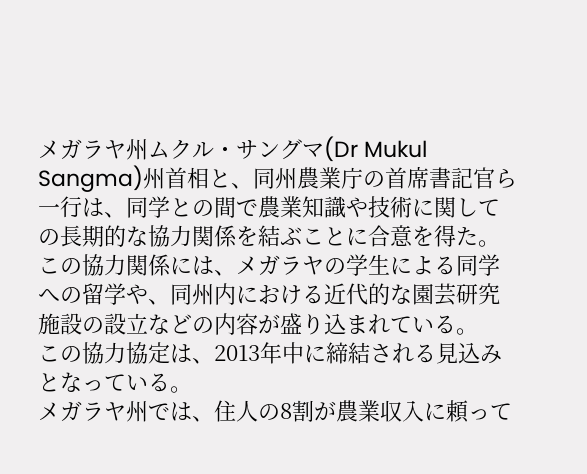メガラヤ州ムクル・サングマ(Dr Mukul Sangma)州首相と、同州農業庁の首席書記官ら一行は、同学との間で農業知識や技術に関しての長期的な協力関係を結ぶことに合意を得た。
この協力関係には、メガラヤの学生による同学への留学や、同州内における近代的な園芸研究施設の設立などの内容が盛り込まれている。
この協力協定は、2013年中に締結される見込みとなっている。
メガラヤ州では、住人の8割が農業収入に頼って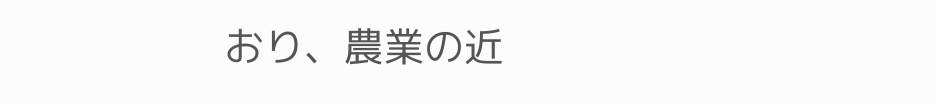おり、農業の近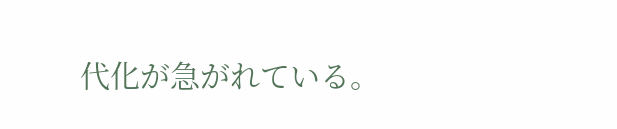代化が急がれている。